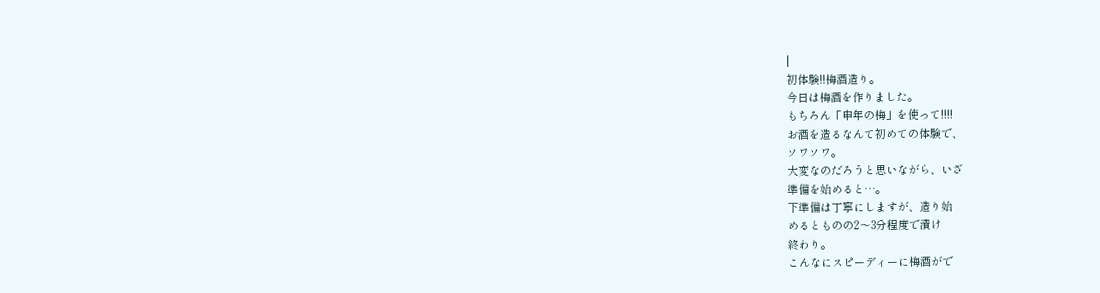|
初体験!!梅酒造り。
今日は梅酒を作りました。
もちろん「申年の梅」を使って!!!!
お酒を造るなんて初めての体験で、
ソワソワ。
大変なのだろうと思いながら、いざ
準備を始めると…。
下準備は丁寧にしますが、造り始
めるとものの2〜3分程度で漬け
終わり。
こんなにスピーディーに梅酒がで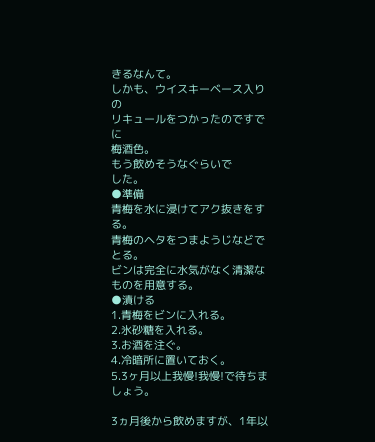きるなんて。
しかも、ウイスキーベース入りの
リキュールをつかったのですでに
梅酒色。
もう飲めそうなぐらいで
した。
●準備
青梅を水に浸けてアク抜きをする。
青梅のヘタをつまようじなどでとる。
ビンは完全に水気がなく清潔なものを用意する。
●漬ける
1.青梅をビンに入れる。
2.氷砂糖を入れる。
3.お酒を注ぐ。
4.冷暗所に置いておく。
5.3ヶ月以上我慢!我慢!で待ちましょう。

3ヵ月後から飲めますが、1年以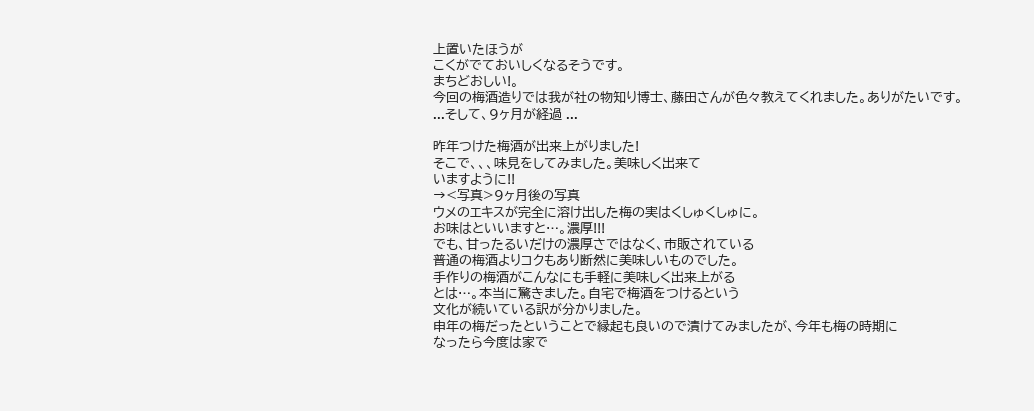上置いたほうが
こくがでておいしくなるそうです。
まちどおしい!。
今回の梅酒造りでは我が社の物知り博士、藤田さんが色々教えてくれました。ありがたいです。
...そして、9ヶ月が経過 ...

昨年つけた梅酒が出来上がりました!
そこで、、、味見をしてみました。美味しく出来て
いますように!!
→<写真>9ヶ月後の写真
ウメのエキスが完全に溶け出した梅の実はくしゅくしゅに。
お味はといいますと…。濃厚!!!
でも、甘ったるいだけの濃厚さではなく、市販されている
普通の梅酒よりコクもあり断然に美味しいものでした。
手作りの梅酒がこんなにも手軽に美味しく出来上がる
とは…。本当に驚きました。自宅で梅酒をつけるという
文化が続いている訳が分かりました。
申年の梅だったということで縁起も良いので漬けてみましたが、今年も梅の時期に
なったら今度は家で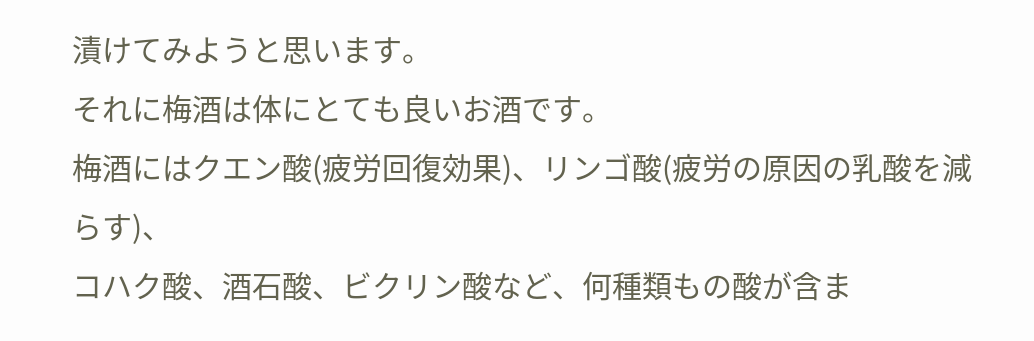漬けてみようと思います。
それに梅酒は体にとても良いお酒です。
梅酒にはクエン酸(疲労回復効果)、リンゴ酸(疲労の原因の乳酸を減らす)、
コハク酸、酒石酸、ビクリン酸など、何種類もの酸が含ま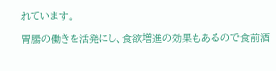れています。
胃腸の働きを活発にし、食欲増進の効果もあるので食前酒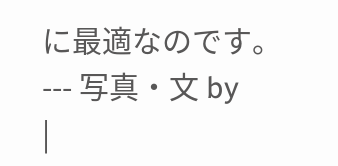に最適なのです。
--- 写真・文 by
|